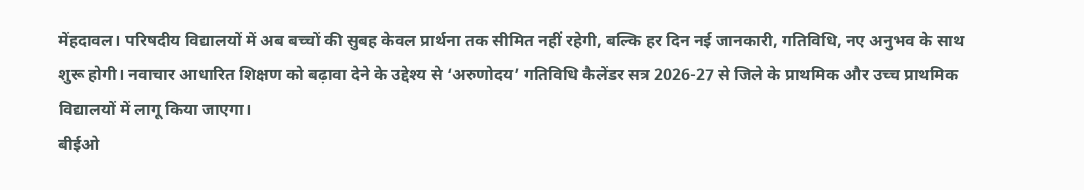मेंहदावल। परिषदीय विद्यालयों में अब बच्चों की सुबह केवल प्रार्थना तक सीमित नहीं रहेगी, बल्कि हर दिन नई जानकारी, गतिविधि, नए अनुभव के साथ शुरू होगी। नवाचार आधारित शिक्षण को बढ़ावा देने के उद्देश्य से ‘अरुणोदय’ गतिविधि कैलेंडर सत्र 2026-27 से जिले के प्राथमिक और उच्च प्राथमिक विद्यालयों में लागू किया जाएगा।
बीईओ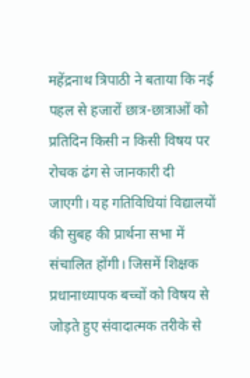महेंद्रनाथ त्रिपाठी ने बताया कि नई पहल से हजारों छात्र-छात्राओं को प्रतिदिन किसी न किसी विषय पर रोचक ढंग से जानकारी दी जाएगी। यह गतिविधियां विद्यालयों की सुबह की प्रार्थना सभा में संचालित होंगी। जिसमें शिक्षक प्रधानाध्यापक बच्चों को विषय से जोड़ते हुए संवादात्मक तरीके से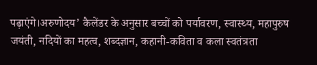पढ़ाएंगे।अरुणोदय’ कैलेंडर के अनुसार बच्चों को पर्यावरण, स्वास्थ्य, महापुरुष जयंती, नदियों का महत्व, शब्दज्ञान, कहानी-कविता व कला स्वतंत्रता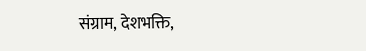संग्राम, देशभक्ति,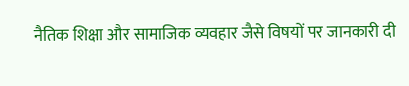नैतिक शिक्षा और सामाजिक व्यवहार जैसे विषयों पर जानकारी दी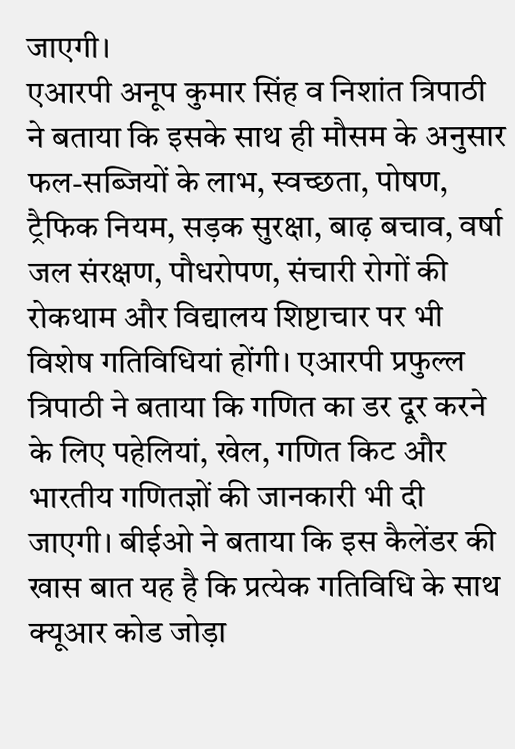जाएगी।
एआरपी अनूप कुमार सिंह व निशांत त्रिपाठी ने बताया कि इसके साथ ही मौसम के अनुसार फल-सब्जियों के लाभ, स्वच्छता, पोषण, ट्रैफिक नियम, सड़क सुरक्षा, बाढ़ बचाव, वर्षा जल संरक्षण, पौधरोपण, संचारी रोगों की रोकथाम और विद्यालय शिष्टाचार पर भी विशेष गतिविधियां होंगी। एआरपी प्रफुल्ल त्रिपाठी ने बताया कि गणित का डर दूर करने के लिए पहेलियां, खेल, गणित किट और भारतीय गणितज्ञों की जानकारी भी दी जाएगी। बीईओ ने बताया कि इस कैलेंडर की खास बात यह है कि प्रत्येक गतिविधि के साथ क्यूआर कोड जोड़ा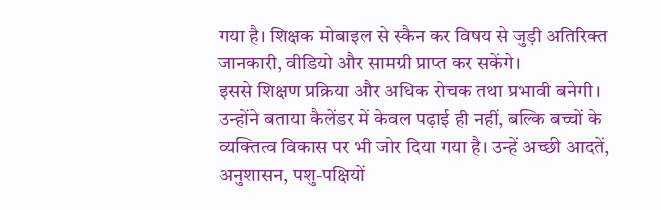गया है। शिक्षक मोबाइल से स्कैन कर विषय से जुड़ी अतिरिक्त जानकारी, वीडियो और सामग्री प्राप्त कर सकेंगे।
इससे शिक्षण प्रक्रिया और अधिक रोचक तथा प्रभावी बनेगी। उन्होंने बताया कैलेंडर में केवल पढ़ाई ही नहीं, बल्कि बच्चों के व्यक्तित्व विकास पर भी जोर दिया गया है। उन्हें अच्छी आदतें, अनुशासन, पशु-पक्षियों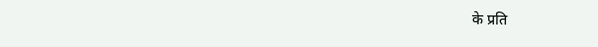के प्रति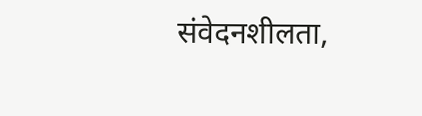संवेदनशीलता,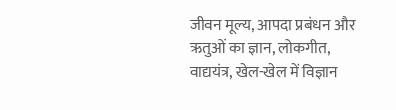जीवन मूल्य, आपदा प्रबंधन और ऋतुओं का ज्ञान, लोकगीत, वाद्ययंत्र, खेल-खेल में विज्ञान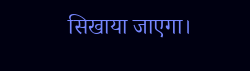सिखाया जाएगा।